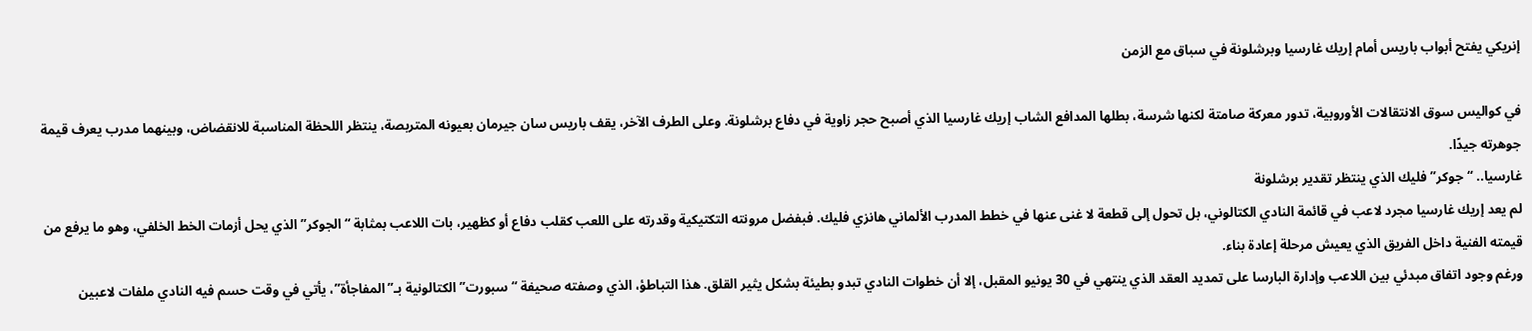إنريكي يفتح أبواب باريس أمام إريك غارسيا وبرشلونة في سباق مع الزمن

في كواليس سوق الانتقالات الأوروبية، تدور معركة صامتة لكنها شرسة، بطلها المدافع الشاب إريك غارسيا الذي أصبح حجر زاوية في دفاع برشلونة. وعلى الطرف الآخر، يقف باريس سان جيرمان بعيونه المتربصة، ينتظر اللحظة المناسبة للانقضاض، وبينهما مدرب يعرف قيمة جوهرته جيدًا.
غارسيا.. “جوكر” فليك الذي ينتظر تقدير برشلونة
لم يعد إريك غارسيا مجرد لاعب في قائمة النادي الكتالوني، بل تحول إلى قطعة لا غنى عنها في خطط المدرب الألماني هانزي فليك. فبفضل مرونته التكتيكية وقدرته على اللعب كقلب دفاع أو كظهير، بات اللاعب بمثابة “الجوكر” الذي يحل أزمات الخط الخلفي، وهو ما يرفع من قيمته الفنية داخل الفريق الذي يعيش مرحلة إعادة بناء.
ورغم وجود اتفاق مبدئي بين اللاعب وإدارة البارسا على تمديد العقد الذي ينتهي في 30 يونيو المقبل، إلا أن خطوات النادي تبدو بطيئة بشكل يثير القلق. هذا التباطؤ، الذي وصفته صحيفة “سبورت” الكتالونية بـ”المفاجأة”، يأتي في وقت حسم فيه النادي ملفات لاعبين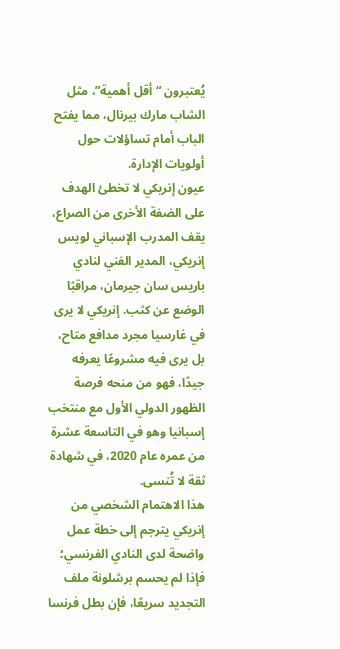يُعتبرون “أقل أهمية”، مثل الشاب مارك بيرنال، مما يفتح الباب أمام تساؤلات حول أولويات الإدارة.
عيون إنريكي لا تخطئ الهدف
على الضفة الأخرى من الصراع، يقف المدرب الإسباني لويس إنريكي، المدير الفني لنادي باريس سان جيرمان، مراقبًا الوضع عن كثب. إنريكي لا يرى في غارسيا مجرد مدافع متاح، بل يرى فيه مشروعًا يعرفه جيدًا، فهو من منحه فرصة الظهور الدولي الأول مع منتخب إسبانيا وهو في التاسعة عشرة من عمره عام 2020، في شهادة ثقة لا تُنسى.
هذا الاهتمام الشخصي من إنريكي يترجم إلى خطة عمل واضحة لدى النادي الفرنسي؛ فإذا لم يحسم برشلونة ملف التجديد سريعًا، فإن بطل فرنسا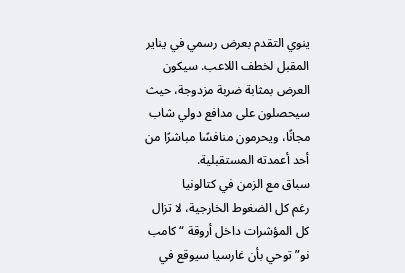ينوي التقدم بعرض رسمي في يناير المقبل لخطف اللاعب. سيكون العرض بمثابة ضربة مزدوجة، حيث سيحصلون على مدافع دولي شاب مجانًا، ويحرمون منافسًا مباشرًا من أحد أعمدته المستقبلية.
سباق مع الزمن في كتالونيا
رغم كل الضغوط الخارجية، لا تزال كل المؤشرات داخل أروقة “كامب نو” توحي بأن غارسيا سيوقع في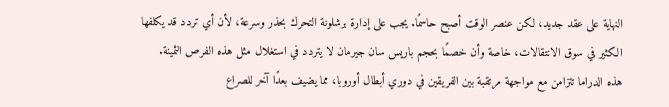النهاية على عقد جديد، لكن عنصر الوقت أصبح حاسمًا. يجب على إدارة برشلونة التحرك بحذر وسرعة، لأن أي تردد قد يكلفها الكثير في سوق الانتقالات، خاصة وأن خصمًا بحجم باريس سان جيرمان لا يتردد في استغلال مثل هذه الفرص الثمينة.
هذه الدراما تتزامن مع مواجهة مرتقبة بين الفريقين في دوري أبطال أوروبا، مما يضيف بعدًا آخر للصراع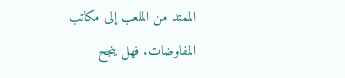الممتد من الملعب إلى مكاتب المفاوضات. فهل ينجح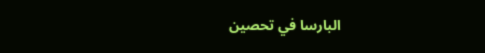البارسا في تحصين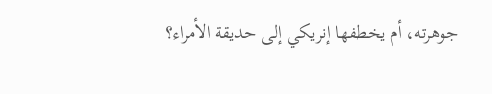جوهرته، أم يخطفها إنريكي إلى حديقة الأمراء؟